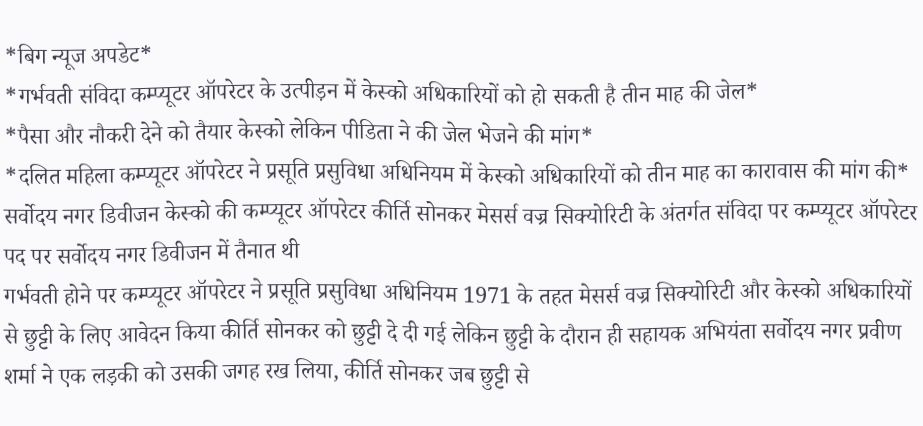*बिग न्यूज अपडेट*
*गर्भवती संविदा कम्प्यूटर ऑपरेटर के उत्पीड़न में केस्को अधिकारियों को हो सकती है तीन माह की जेल*
*पैसा और नौकरी देने को तैयार केस्को लेकिन पीडिता ने की जेल भेजने की मांग*
*दलित महिला कम्प्यूटर ऑपरेटर ने प्रसूति प्रसुविधा अधिनियम में केस्को अधिकारियों को तीन माह का कारावास की मांग की*
सर्वोदय नगर डिवीजन केस्को की कम्प्यूटर ऑपरेटर कीर्ति सोनकर मेसर्स वज्र सिक्योरिटी के अंतर्गत संविदा पर कम्प्यूटर ऑपरेटर पद पर सर्वोदय नगर डिवीजन में तैनात थी
गर्भवती होने पर कम्प्यूटर ऑपरेटर ने प्रसूति प्रसुविधा अधिनियम 1971 के तहत मेसर्स वज्र सिक्योरिटी और केस्को अधिकारियों से छुट्टी के लिए आवेदन किया कीर्ति सोनकर को छुट्टी दे दी गई लेकिन छुट्टी के दौरान ही सहायक अभियंता सर्वोदय नगर प्रवीण शर्मा ने एक लड़की को उसकी जगह रख लिया, कीर्ति सोनकर जब छुट्टी से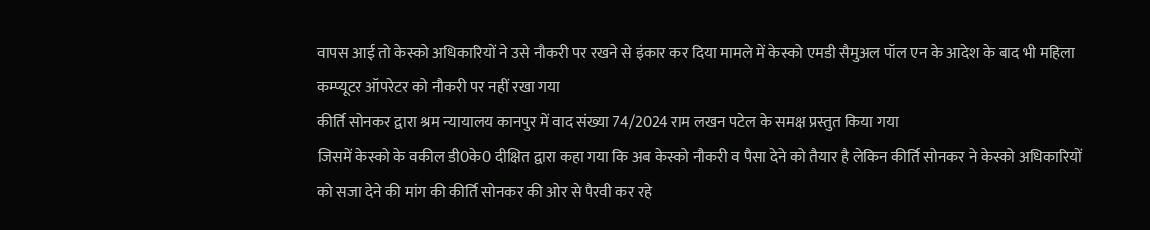वापस आई तो केस्को अधिकारियों ने उसे नौकरी पर रखने से इंकार कर दिया मामले में केस्को एमडी सैमुअल पॉल एन के आदेश के बाद भी महिला कम्प्यूटर ऑपरेटर को नौकरी पर नहीं रखा गया
कीर्ति सोनकर द्वारा श्रम न्यायालय कानपुर में वाद संख्या 74/2024 राम लखन पटेल के समक्ष प्रस्तुत किया गया
जिसमें केस्को के वकील डी0के0 दीक्षित द्वारा कहा गया कि अब केस्को नौकरी व पैसा देने को तैयार है लेकिन कीर्ति सोनकर ने केस्को अधिकारियों को सजा देने की मांग की कीर्ति सोनकर की ओर से पैरवी कर रहे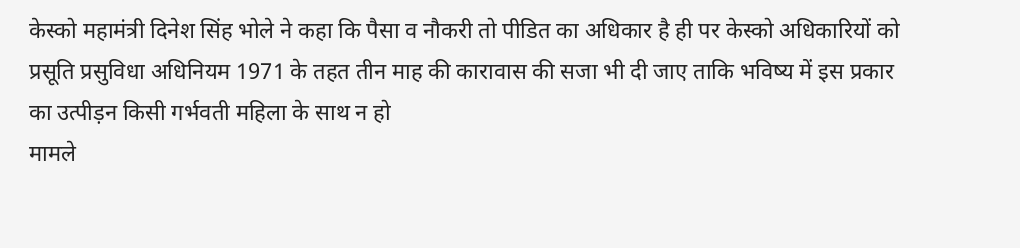केस्को महामंत्री दिनेश सिंह भोले ने कहा कि पैसा व नौकरी तो पीडित का अधिकार है ही पर केस्को अधिकारियों को प्रसूति प्रसुविधा अधिनियम 1971 के तहत तीन माह की कारावास की सजा भी दी जाए ताकि भविष्य में इस प्रकार का उत्पीड़न किसी गर्भवती महिला के साथ न हो
मामले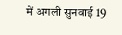में अगली सुनवाई 19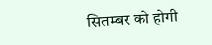सितम्बर को होगी